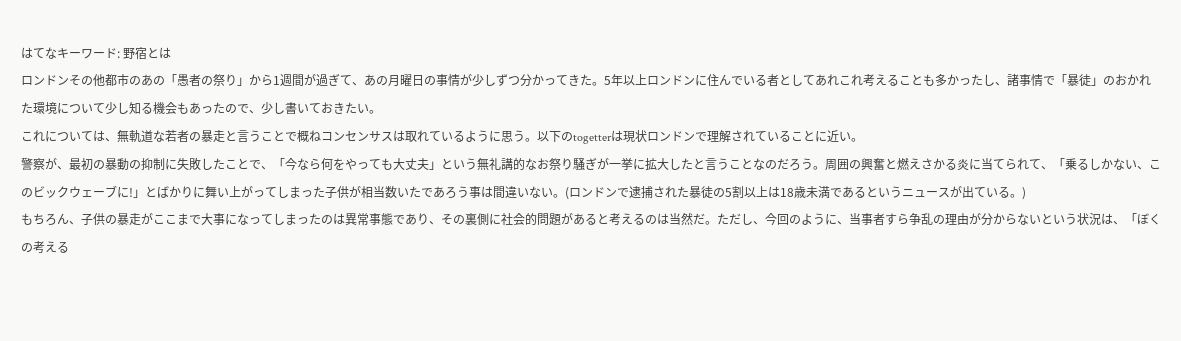はてなキーワード: 野宿とは
ロンドンその他都市のあの「愚者の祭り」から1週間が過ぎて、あの月曜日の事情が少しずつ分かってきた。5年以上ロンドンに住んでいる者としてあれこれ考えることも多かったし、諸事情で「暴徒」のおかれた環境について少し知る機会もあったので、少し書いておきたい。
これについては、無軌道な若者の暴走と言うことで概ねコンセンサスは取れているように思う。以下のtogetterは現状ロンドンで理解されていることに近い。
警察が、最初の暴動の抑制に失敗したことで、「今なら何をやっても大丈夫」という無礼講的なお祭り騒ぎが一挙に拡大したと言うことなのだろう。周囲の興奮と燃えさかる炎に当てられて、「乗るしかない、このビックウェーブに!」とばかりに舞い上がってしまった子供が相当数いたであろう事は間違いない。(ロンドンで逮捕された暴徒の5割以上は18歳未満であるというニュースが出ている。)
もちろん、子供の暴走がここまで大事になってしまったのは異常事態であり、その裏側に社会的問題があると考えるのは当然だ。ただし、今回のように、当事者すら争乱の理由が分からないという状況は、「ぼくの考える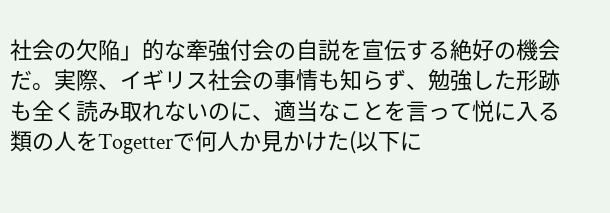社会の欠陥」的な牽強付会の自説を宣伝する絶好の機会だ。実際、イギリス社会の事情も知らず、勉強した形跡も全く読み取れないのに、適当なことを言って悦に入る類の人をTogetterで何人か見かけた(以下に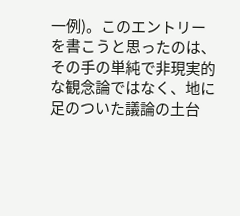一例)。このエントリーを書こうと思ったのは、その手の単純で非現実的な観念論ではなく、地に足のついた議論の土台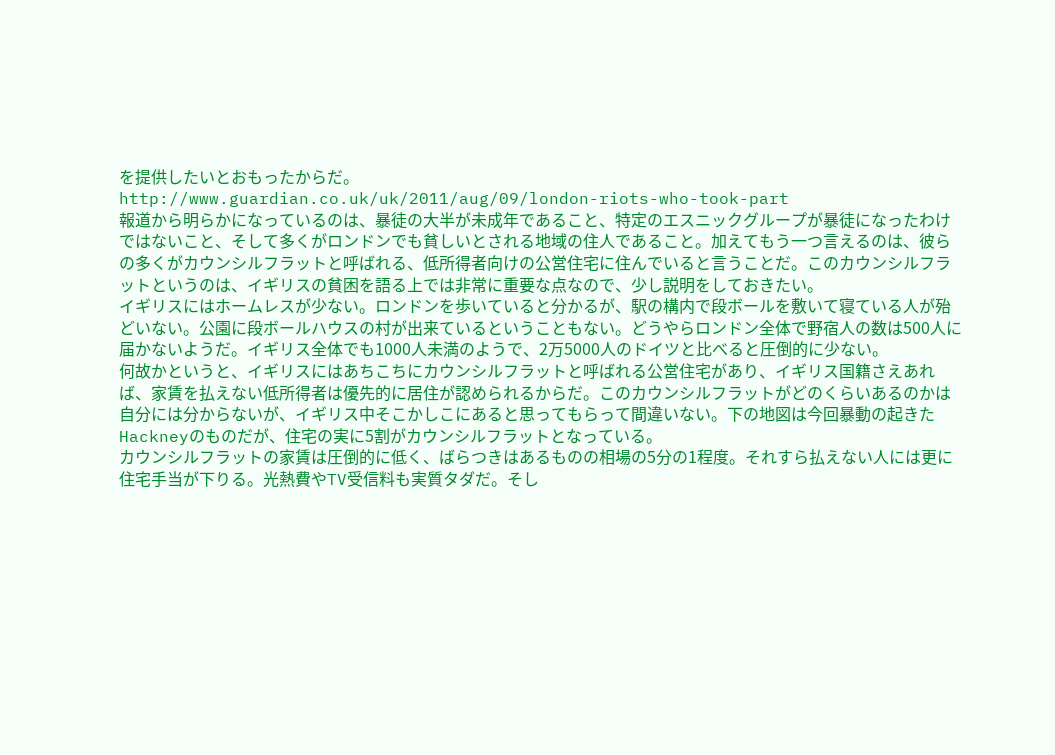を提供したいとおもったからだ。
http://www.guardian.co.uk/uk/2011/aug/09/london-riots-who-took-part
報道から明らかになっているのは、暴徒の大半が未成年であること、特定のエスニックグループが暴徒になったわけではないこと、そして多くがロンドンでも貧しいとされる地域の住人であること。加えてもう一つ言えるのは、彼らの多くがカウンシルフラットと呼ばれる、低所得者向けの公営住宅に住んでいると言うことだ。このカウンシルフラットというのは、イギリスの貧困を語る上では非常に重要な点なので、少し説明をしておきたい。
イギリスにはホームレスが少ない。ロンドンを歩いていると分かるが、駅の構内で段ボールを敷いて寝ている人が殆どいない。公園に段ボールハウスの村が出来ているということもない。どうやらロンドン全体で野宿人の数は500人に届かないようだ。イギリス全体でも1000人未満のようで、2万5000人のドイツと比べると圧倒的に少ない。
何故かというと、イギリスにはあちこちにカウンシルフラットと呼ばれる公営住宅があり、イギリス国籍さえあれば、家賃を払えない低所得者は優先的に居住が認められるからだ。このカウンシルフラットがどのくらいあるのかは自分には分からないが、イギリス中そこかしこにあると思ってもらって間違いない。下の地図は今回暴動の起きたHackneyのものだが、住宅の実に5割がカウンシルフラットとなっている。
カウンシルフラットの家賃は圧倒的に低く、ばらつきはあるものの相場の5分の1程度。それすら払えない人には更に住宅手当が下りる。光熱費やTV受信料も実質タダだ。そし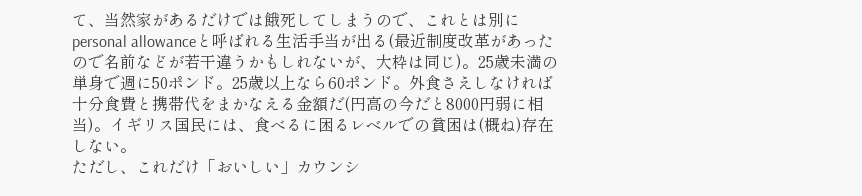て、当然家があるだけでは餓死してしまうので、これとは別にpersonal allowanceと呼ばれる生活手当が出る(最近制度改革があったので名前などが若干違うかもしれないが、大枠は同じ)。25歳未満の単身で週に50ポンド。25歳以上なら60ポンド。外食さえしなければ十分食費と携帯代をまかなえる金額だ(円高の今だと8000円弱に相当)。イギリス国民には、食べるに困るレベルでの貧困は(概ね)存在しない。
ただし、これだけ「おいしい」カウンシ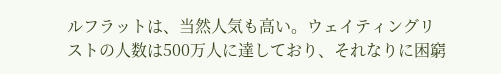ルフラットは、当然人気も高い。ウェイティングリストの人数は500万人に達しており、それなりに困窮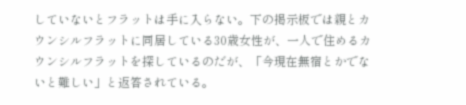していないとフラットは手に入らない。下の掲示板では親とカウンシルフラットに同居している30歳女性が、一人で住めるカウンシルフラットを探しているのだが、「今現在無宿とかでないと難しい」と返答されている。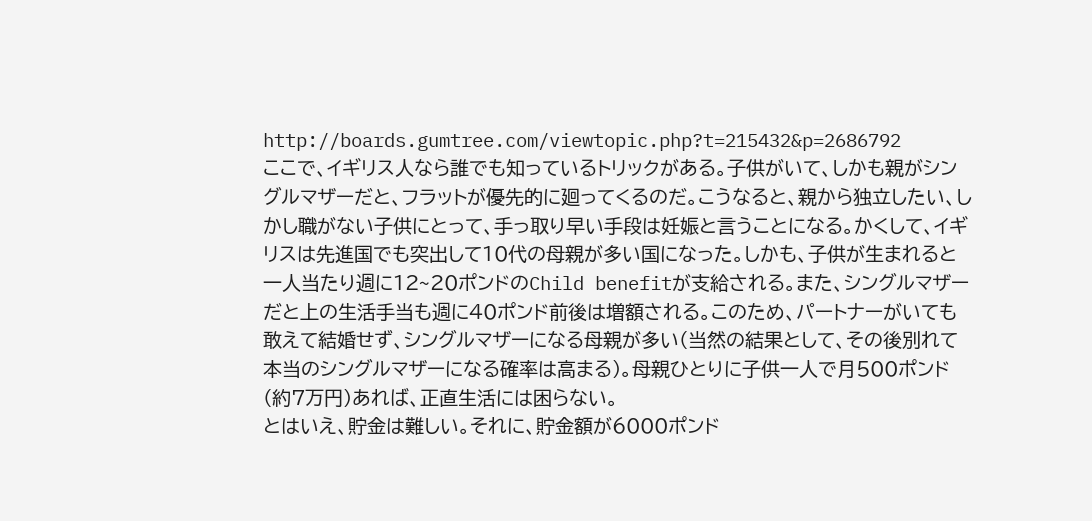http://boards.gumtree.com/viewtopic.php?t=215432&p=2686792
ここで、イギリス人なら誰でも知っているトリックがある。子供がいて、しかも親がシングルマザーだと、フラットが優先的に廻ってくるのだ。こうなると、親から独立したい、しかし職がない子供にとって、手っ取り早い手段は妊娠と言うことになる。かくして、イギリスは先進国でも突出して10代の母親が多い国になった。しかも、子供が生まれると一人当たり週に12~20ポンドのChild benefitが支給される。また、シングルマザーだと上の生活手当も週に40ポンド前後は増額される。このため、パートナーがいても敢えて結婚せず、シングルマザーになる母親が多い(当然の結果として、その後別れて本当のシングルマザーになる確率は高まる)。母親ひとりに子供一人で月500ポンド(約7万円)あれば、正直生活には困らない。
とはいえ、貯金は難しい。それに、貯金額が6000ポンド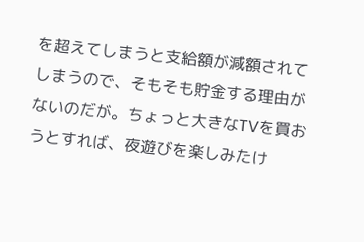を超えてしまうと支給額が減額されてしまうので、そもそも貯金する理由がないのだが。ちょっと大きなTVを買おうとすれば、夜遊びを楽しみたけ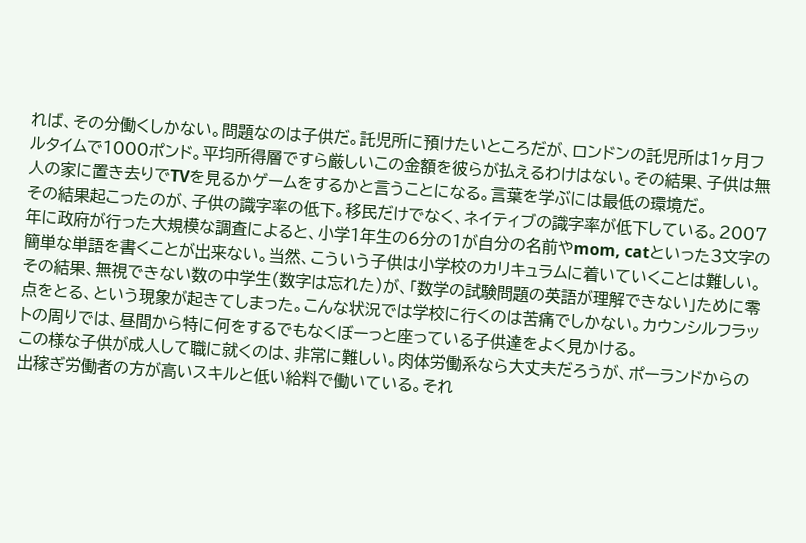れば、その分働くしかない。問題なのは子供だ。託児所に預けたいところだが、ロンドンの託児所は1ヶ月フルタイムで1000ポンド。平均所得層ですら厳しいこの金額を彼らが払えるわけはない。その結果、子供は無人の家に置き去りでTVを見るかゲームをするかと言うことになる。言葉を学ぶには最低の環境だ。
その結果起こったのが、子供の識字率の低下。移民だけでなく、ネイティブの識字率が低下している。2007年に政府が行った大規模な調査によると、小学1年生の6分の1が自分の名前やmom, catといった3文字の簡単な単語を書くことが出来ない。当然、こういう子供は小学校のカリキュラムに着いていくことは難しい。その結果、無視できない数の中学生(数字は忘れた)が、「数学の試験問題の英語が理解できない」ために零点をとる、という現象が起きてしまった。こんな状況では学校に行くのは苦痛でしかない。カウンシルフラットの周りでは、昼間から特に何をするでもなくぼーっと座っている子供達をよく見かける。
この様な子供が成人して職に就くのは、非常に難しい。肉体労働系なら大丈夫だろうが、ポーランドからの出稼ぎ労働者の方が高いスキルと低い給料で働いている。それ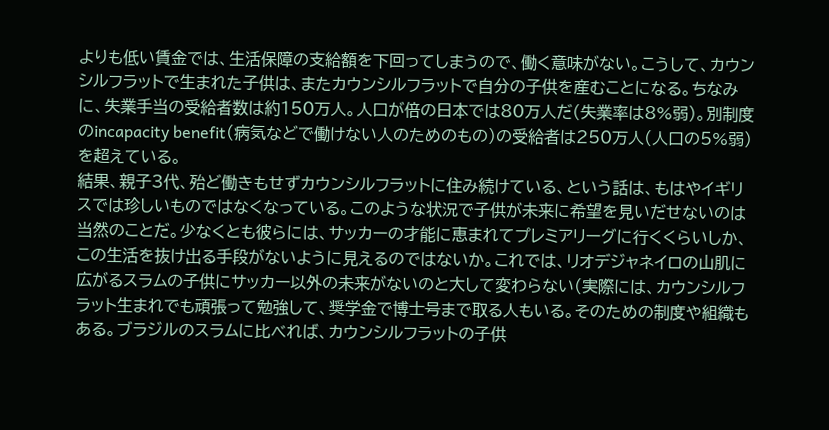よりも低い賃金では、生活保障の支給額を下回ってしまうので、働く意味がない。こうして、カウンシルフラットで生まれた子供は、またカウンシルフラットで自分の子供を産むことになる。ちなみに、失業手当の受給者数は約150万人。人口が倍の日本では80万人だ(失業率は8%弱)。別制度のincapacity benefit(病気などで働けない人のためのもの)の受給者は250万人(人口の5%弱)を超えている。
結果、親子3代、殆ど働きもせずカウンシルフラットに住み続けている、という話は、もはやイギリスでは珍しいものではなくなっている。このような状況で子供が未来に希望を見いだせないのは当然のことだ。少なくとも彼らには、サッカーの才能に恵まれてプレミアリーグに行くくらいしか、この生活を抜け出る手段がないように見えるのではないか。これでは、リオデジャネイロの山肌に広がるスラムの子供にサッカー以外の未来がないのと大して変わらない(実際には、カウンシルフラット生まれでも頑張って勉強して、奨学金で博士号まで取る人もいる。そのための制度や組織もある。ブラジルのスラムに比べれば、カウンシルフラットの子供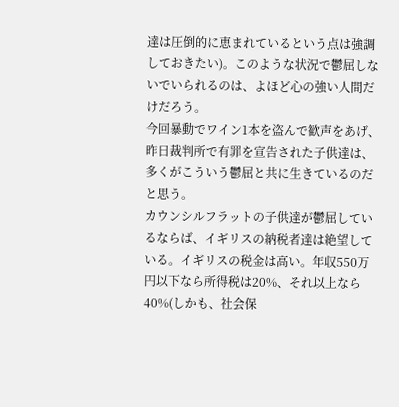達は圧倒的に恵まれているという点は強調しておきたい)。このような状況で鬱屈しないでいられるのは、よほど心の強い人間だけだろう。
今回暴動でワイン1本を盗んで歓声をあげ、昨日裁判所で有罪を宣告された子供達は、多くがこういう鬱屈と共に生きているのだと思う。
カウンシルフラットの子供達が鬱屈しているならば、イギリスの納税者達は絶望している。イギリスの税金は高い。年収550万円以下なら所得税は20%、それ以上なら40%(しかも、社会保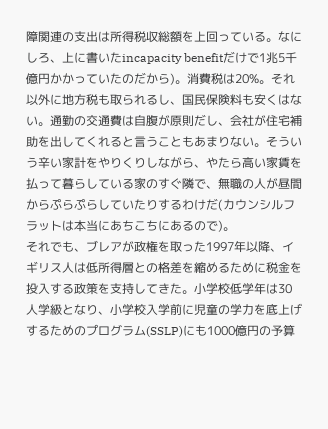障関連の支出は所得税収総額を上回っている。なにしろ、上に書いたincapacity benefitだけで1兆5千億円かかっていたのだから)。消費税は20%。それ以外に地方税も取られるし、国民保険料も安くはない。通勤の交通費は自腹が原則だし、会社が住宅補助を出してくれると言うこともあまりない。そういう辛い家計をやりくりしながら、やたら高い家賃を払って暮らしている家のすぐ隣で、無職の人が昼間からぷらぷらしていたりするわけだ(カウンシルフラットは本当にあちこちにあるので)。
それでも、ブレアが政権を取った1997年以降、イギリス人は低所得層との格差を縮めるために税金を投入する政策を支持してきた。小学校低学年は30人学級となり、小学校入学前に児童の学力を底上げするためのプログラム(SSLP)にも1000億円の予算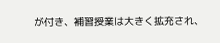が付き、補習授業は大きく拡充され、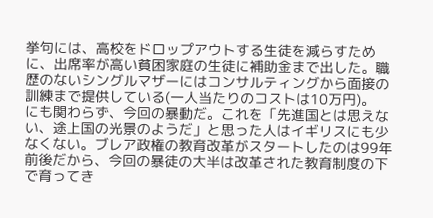挙句には、高校をドロップアウトする生徒を減らすために、出席率が高い貧困家庭の生徒に補助金まで出した。職歴のないシングルマザーにはコンサルティングから面接の訓練まで提供している(一人当たりのコストは10万円)。
にも関わらず、今回の暴動だ。これを「先進国とは思えない、途上国の光景のようだ」と思った人はイギリスにも少なくない。ブレア政権の教育改革がスタートしたのは99年前後だから、今回の暴徒の大半は改革された教育制度の下で育ってき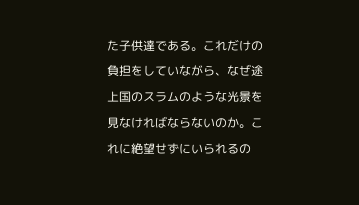た子供達である。これだけの負担をしていながら、なぜ途上国のスラムのような光景を見なければならないのか。これに絶望せずにいられるの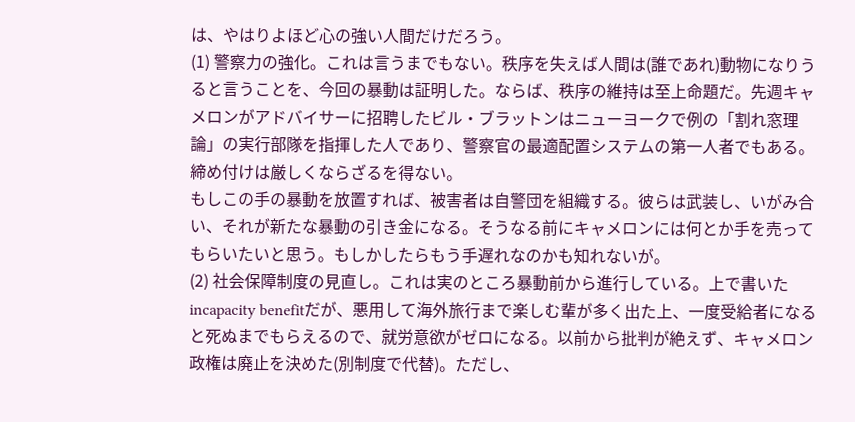は、やはりよほど心の強い人間だけだろう。
(1) 警察力の強化。これは言うまでもない。秩序を失えば人間は(誰であれ)動物になりうると言うことを、今回の暴動は証明した。ならば、秩序の維持は至上命題だ。先週キャメロンがアドバイサーに招聘したビル・ブラットンはニューヨークで例の「割れ窓理論」の実行部隊を指揮した人であり、警察官の最適配置システムの第一人者でもある。締め付けは厳しくならざるを得ない。
もしこの手の暴動を放置すれば、被害者は自警団を組織する。彼らは武装し、いがみ合い、それが新たな暴動の引き金になる。そうなる前にキャメロンには何とか手を売ってもらいたいと思う。もしかしたらもう手遅れなのかも知れないが。
(2) 社会保障制度の見直し。これは実のところ暴動前から進行している。上で書いたincapacity benefitだが、悪用して海外旅行まで楽しむ輩が多く出た上、一度受給者になると死ぬまでもらえるので、就労意欲がゼロになる。以前から批判が絶えず、キャメロン政権は廃止を決めた(別制度で代替)。ただし、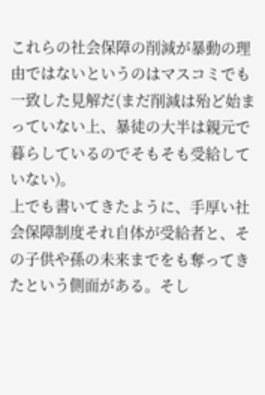これらの社会保障の削減が暴動の理由ではないというのはマスコミでも一致した見解だ(まだ削減は殆ど始まっていない上、暴徒の大半は親元で暮らしているのでそもそも受給していない)。
上でも書いてきたように、手厚い社会保障制度それ自体が受給者と、その子供や孫の未来までをも奪ってきたという側面がある。そし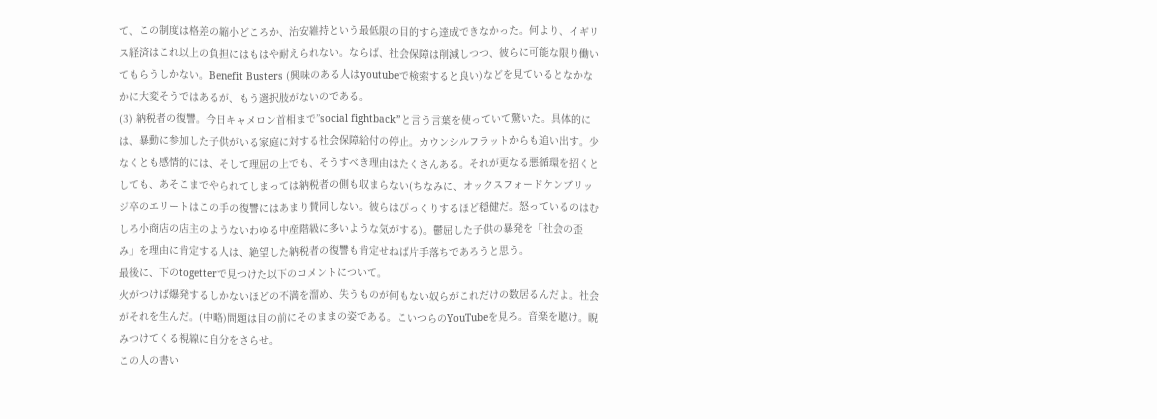て、この制度は格差の縮小どころか、治安維持という最低限の目的すら達成できなかった。何より、イギリス経済はこれ以上の負担にはもはや耐えられない。ならば、社会保障は削減しつつ、彼らに可能な限り働いてもらうしかない。Benefit Busters (興味のある人はyoutubeで検索すると良い)などを見ているとなかなかに大変そうではあるが、もう選択肢がないのである。
(3) 納税者の復讐。今日キャメロン首相まで”social fightback”と言う言葉を使っていて驚いた。具体的には、暴動に参加した子供がいる家庭に対する社会保障給付の停止。カウンシルフラットからも追い出す。少なくとも感情的には、そして理屈の上でも、そうすべき理由はたくさんある。それが更なる悪循環を招くとしても、あそこまでやられてしまっては納税者の側も収まらない(ちなみに、オックスフォードケンブリッジ卒のエリートはこの手の復讐にはあまり賛同しない。彼らはびっくりするほど穏健だ。怒っているのはむしろ小商店の店主のようないわゆる中産階級に多いような気がする)。鬱屈した子供の暴発を「社会の歪み」を理由に肯定する人は、絶望した納税者の復讐も肯定せねば片手落ちであろうと思う。
最後に、下のtogetterで見つけた以下のコメントについて。
火がつけば爆発するしかないほどの不満を溜め、失うものが何もない奴らがこれだけの数居るんだよ。社会がそれを生んだ。(中略)問題は目の前にそのままの姿である。こいつらのYouTubeを見ろ。音楽を聴け。睨みつけてくる視線に自分をさらせ。
この人の書い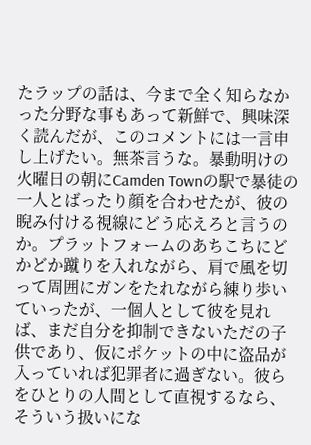たラップの話は、今まで全く知らなかった分野な事もあって新鮮で、興味深く読んだが、このコメントには一言申し上げたい。無茶言うな。暴動明けの火曜日の朝にCamden Townの駅で暴徒の一人とばったり顔を合わせたが、彼の睨み付ける視線にどう応えろと言うのか。プラットフォームのあちこちにどかどか蹴りを入れながら、肩で風を切って周囲にガンをたれながら練り歩いていったが、一個人として彼を見れば、まだ自分を抑制できないただの子供であり、仮にポケットの中に盗品が入っていれば犯罪者に過ぎない。彼らをひとりの人間として直視するなら、そういう扱いにな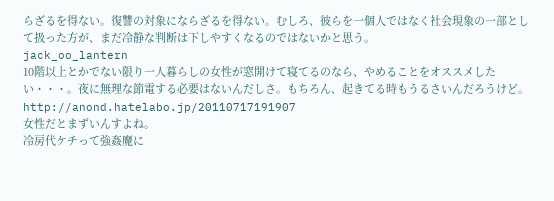らざるを得ない。復讐の対象にならざるを得ない。むしろ、彼らを一個人ではなく社会現象の一部として扱った方が、まだ冷静な判断は下しやすくなるのではないかと思う。
jack_oo_lantern
10階以上とかでない限り一人暮らしの女性が窓開けて寝てるのなら、やめることをオススメしたい・・・。夜に無理な節電する必要はないんだしさ。もちろん、起きてる時もうるさいんだろうけど。
http://anond.hatelabo.jp/20110717191907
女性だとまずいんすよね。
冷房代ケチって強姦魔に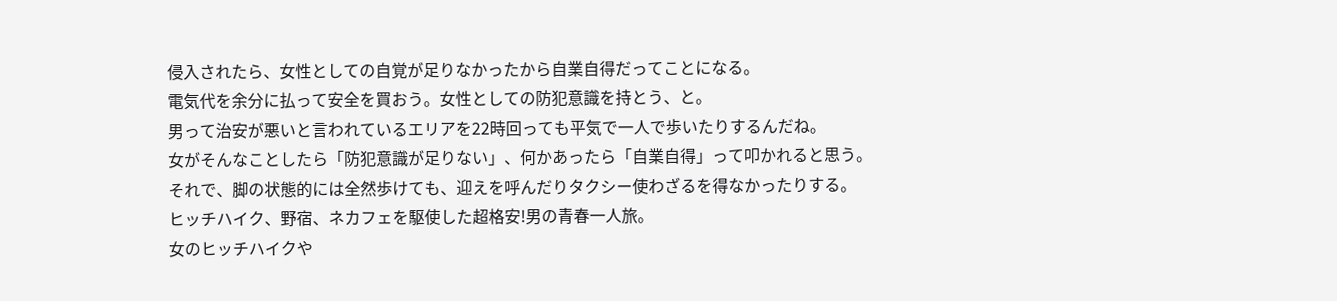侵入されたら、女性としての自覚が足りなかったから自業自得だってことになる。
電気代を余分に払って安全を買おう。女性としての防犯意識を持とう、と。
男って治安が悪いと言われているエリアを22時回っても平気で一人で歩いたりするんだね。
女がそんなことしたら「防犯意識が足りない」、何かあったら「自業自得」って叩かれると思う。
それで、脚の状態的には全然歩けても、迎えを呼んだりタクシー使わざるを得なかったりする。
ヒッチハイク、野宿、ネカフェを駆使した超格安!男の青春一人旅。
女のヒッチハイクや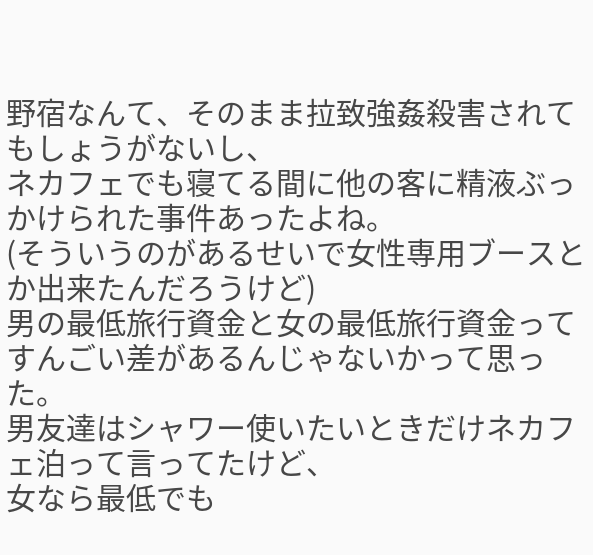野宿なんて、そのまま拉致強姦殺害されてもしょうがないし、
ネカフェでも寝てる間に他の客に精液ぶっかけられた事件あったよね。
(そういうのがあるせいで女性専用ブースとか出来たんだろうけど)
男の最低旅行資金と女の最低旅行資金ってすんごい差があるんじゃないかって思った。
男友達はシャワー使いたいときだけネカフェ泊って言ってたけど、
女なら最低でも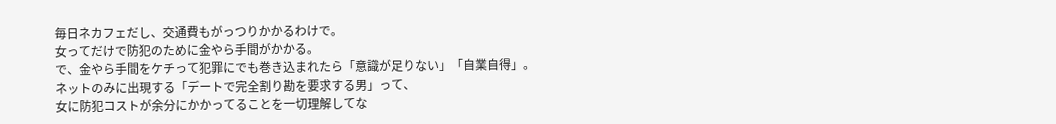毎日ネカフェだし、交通費もがっつりかかるわけで。
女ってだけで防犯のために金やら手間がかかる。
で、金やら手間をケチって犯罪にでも巻き込まれたら「意識が足りない」「自業自得」。
ネットのみに出現する「デートで完全割り勘を要求する男」って、
女に防犯コストが余分にかかってることを一切理解してな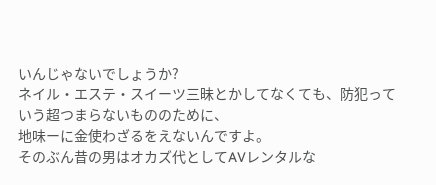いんじゃないでしょうか?
ネイル・エステ・スイーツ三昧とかしてなくても、防犯っていう超つまらないもののために、
地味ーに金使わざるをえないんですよ。
そのぶん昔の男はオカズ代としてAVレンタルな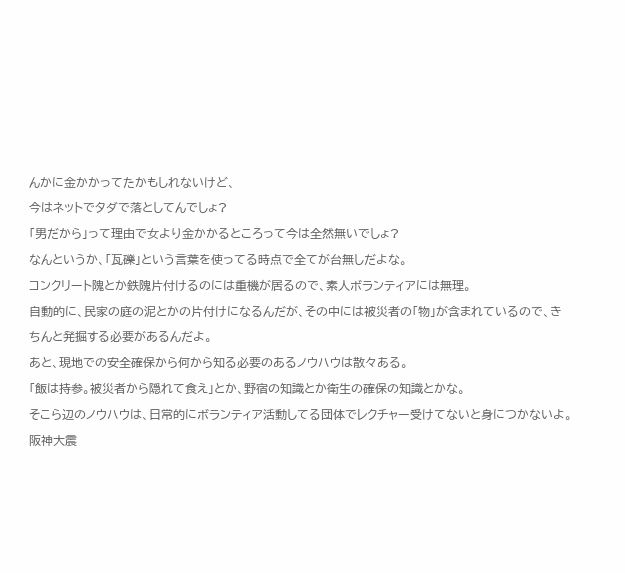んかに金かかってたかもしれないけど、
今はネットでタダで落としてんでしょ?
「男だから」って理由で女より金かかるところって今は全然無いでしょ?
なんというか、「瓦礫」という言葉を使ってる時点で全てが台無しだよな。
コンクリート隗とか鉄隗片付けるのには重機が居るので、素人ボランティアには無理。
自動的に、民家の庭の泥とかの片付けになるんだが、その中には被災者の「物」が含まれているので、きちんと発掘する必要があるんだよ。
あと、現地での安全確保から何から知る必要のあるノウハウは散々ある。
「飯は持参。被災者から隠れて食え」とか、野宿の知識とか衛生の確保の知識とかな。
そこら辺のノウハウは、日常的にボランティア活動してる団体でレクチャー受けてないと身につかないよ。
阪神大震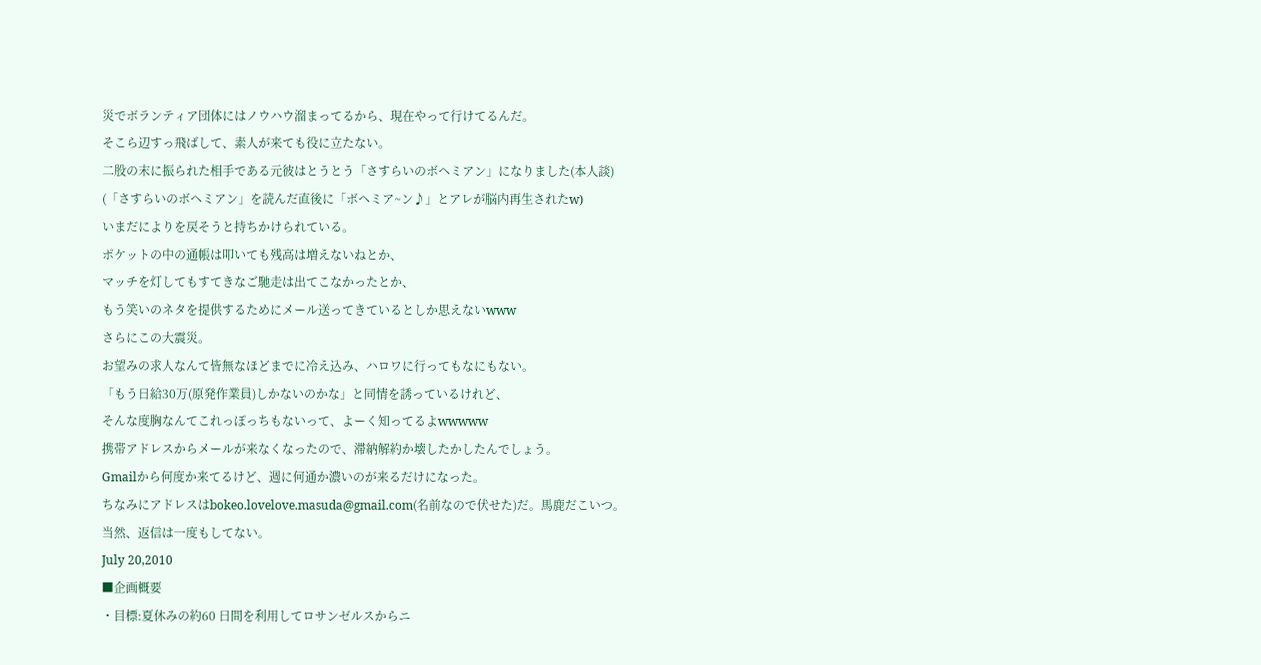災でボランティア団体にはノウハウ溜まってるから、現在やって行けてるんだ。
そこら辺すっ飛ばして、素人が来ても役に立たない。
二股の末に振られた相手である元彼はとうとう「さすらいのボヘミアン」になりました(本人談)
(「さすらいのボヘミアン」を読んだ直後に「ボヘミア~ン♪」とアレが脳内再生されたw)
いまだによりを戻そうと持ちかけられている。
ポケットの中の通帳は叩いても残高は増えないねとか、
マッチを灯してもすてきなご馳走は出てこなかったとか、
もう笑いのネタを提供するためにメール送ってきているとしか思えないwww
さらにこの大震災。
お望みの求人なんて皆無なほどまでに冷え込み、ハロワに行ってもなにもない。
「もう日給30万(原発作業員)しかないのかな」と同情を誘っているけれど、
そんな度胸なんてこれっぽっちもないって、よーく知ってるよwwwww
携帯アドレスからメールが来なくなったので、滞納解約か壊したかしたんでしょう。
Gmailから何度か来てるけど、週に何通か濃いのが来るだけになった。
ちなみにアドレスはbokeo.lovelove.masuda@gmail.com(名前なので伏せた)だ。馬鹿だこいつ。
当然、返信は一度もしてない。
July 20,2010
■企画概要
・目標:夏休みの約60 日間を利用してロサンゼルスからニ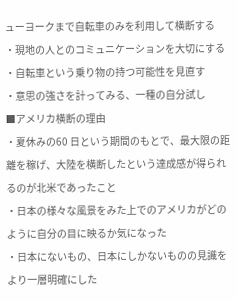ューヨークまで自転車のみを利用して横断する
・現地の人とのコミュニケーションを大切にする
・自転車という乗り物の持つ可能性を見直す
・意思の強さを計ってみる、一種の自分試し
■アメリカ横断の理由
・夏休みの60 日という期間のもとで、最大限の距離を稼げ、大陸を横断したという達成感が得られるのが北米であったこと
・日本の様々な風景をみた上でのアメリカがどのように自分の目に映るか気になった
・日本にないもの、日本にしかないものの見識をより一層明確にした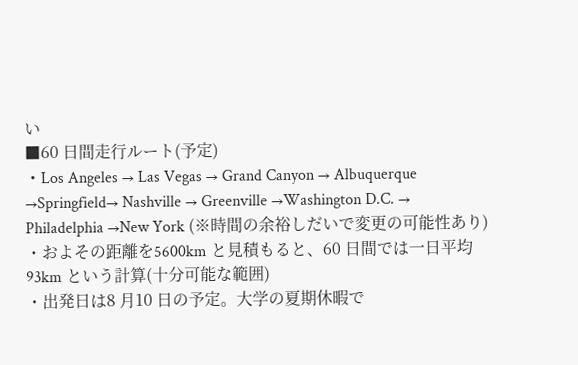い
■60 日間走行ルート(予定)
・Los Angeles → Las Vegas → Grand Canyon → Albuquerque →Springfield→ Nashville → Greenville →Washington D.C. → Philadelphia →New York (※時間の余裕しだいで変更の可能性あり)
・およその距離を5600km と見積もると、60 日間では一日平均93km という計算(十分可能な範囲)
・出発日は8 月10 日の予定。大学の夏期休暇で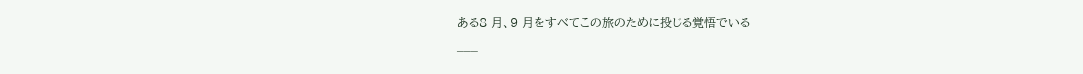ある8 月、9 月をすべてこの旅のために投じる覚悟でいる
___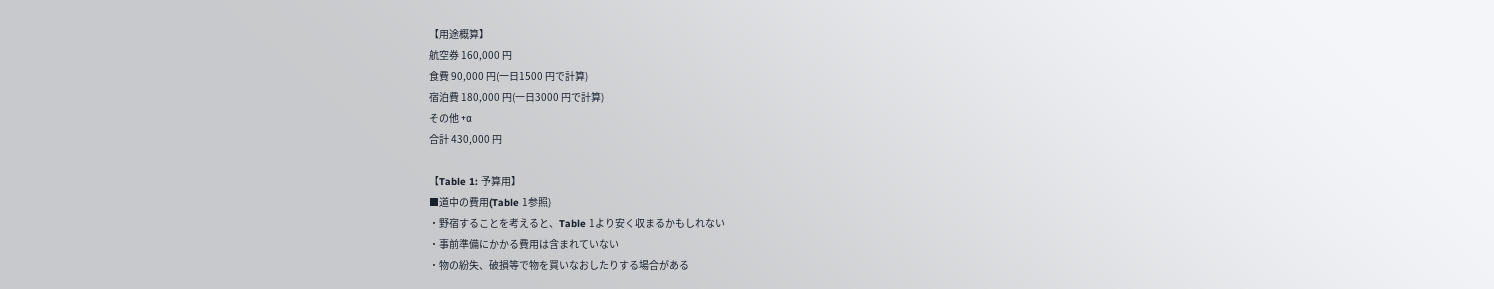【用途概算】
航空券 160,000 円
食費 90,000 円(一日1500 円で計算)
宿泊費 180,000 円(一日3000 円で計算)
その他 +α
合計 430,000 円

【Table 1: 予算用】
■道中の費用(Table 1参照)
・野宿することを考えると、Table 1より安く収まるかもしれない
・事前準備にかかる費用は含まれていない
・物の紛失、破損等で物を買いなおしたりする場合がある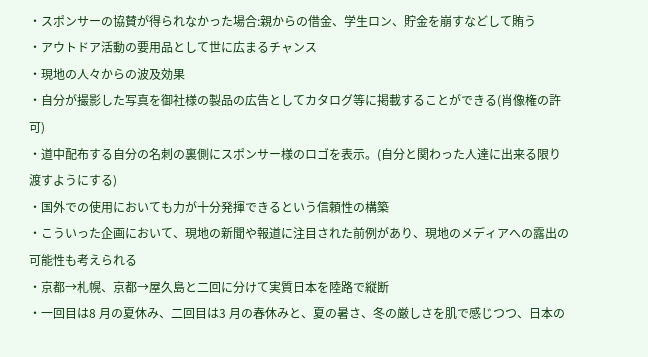・スポンサーの協賛が得られなかった場合:親からの借金、学生ロン、貯金を崩すなどして賄う
・アウトドア活動の要用品として世に広まるチャンス
・現地の人々からの波及効果
・自分が撮影した写真を御社様の製品の広告としてカタログ等に掲載することができる(肖像権の許可)
・道中配布する自分の名刺の裏側にスポンサー様のロゴを表示。(自分と関わった人達に出来る限り渡すようにする)
・国外での使用においても力が十分発揮できるという信頼性の構築
・こういった企画において、現地の新聞や報道に注目された前例があり、現地のメディアへの露出の可能性も考えられる
・京都→札幌、京都→屋久島と二回に分けて実質日本を陸路で縦断
・一回目は8 月の夏休み、二回目は3 月の春休みと、夏の暑さ、冬の厳しさを肌で感じつつ、日本の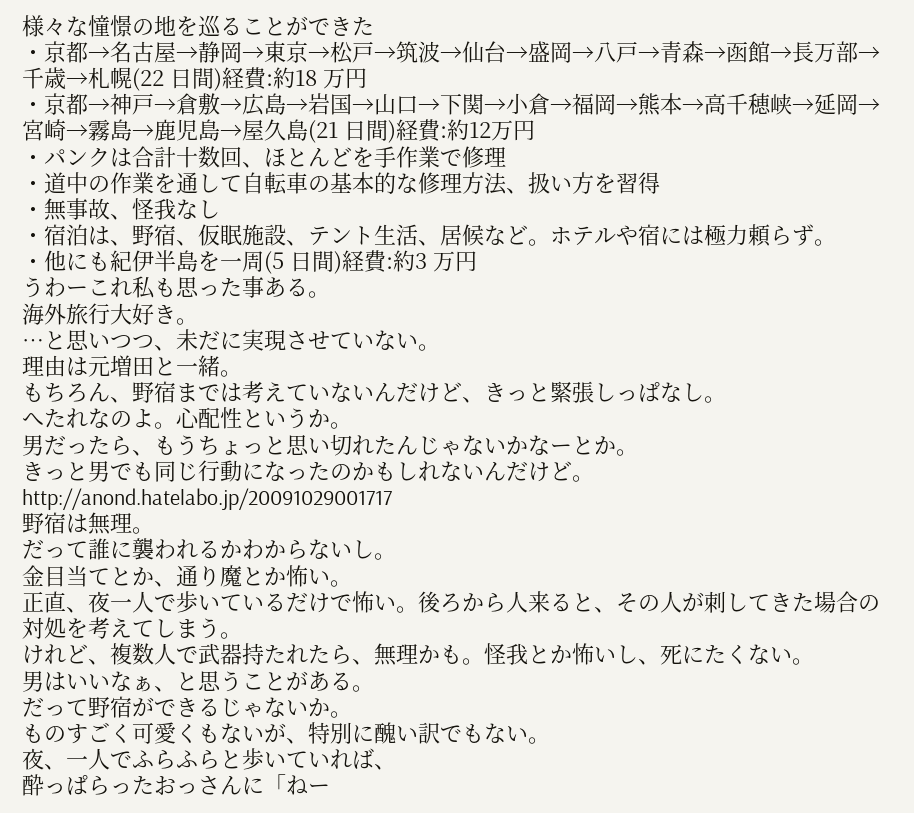様々な憧憬の地を巡ることができた
・京都→名古屋→静岡→東京→松戸→筑波→仙台→盛岡→八戸→青森→函館→長万部→千歳→札幌(22 日間)経費:約18 万円
・京都→神戸→倉敷→広島→岩国→山口→下関→小倉→福岡→熊本→高千穂峡→延岡→宮崎→霧島→鹿児島→屋久島(21 日間)経費:約12万円
・パンクは合計十数回、ほとんどを手作業で修理
・道中の作業を通して自転車の基本的な修理方法、扱い方を習得
・無事故、怪我なし
・宿泊は、野宿、仮眠施設、テント生活、居候など。ホテルや宿には極力頼らず。
・他にも紀伊半島を一周(5 日間)経費:約3 万円
うわーこれ私も思った事ある。
海外旅行大好き。
…と思いつつ、未だに実現させていない。
理由は元増田と一緒。
もちろん、野宿までは考えていないんだけど、きっと緊張しっぱなし。
へたれなのよ。心配性というか。
男だったら、もうちょっと思い切れたんじゃないかなーとか。
きっと男でも同じ行動になったのかもしれないんだけど。
http://anond.hatelabo.jp/20091029001717
野宿は無理。
だって誰に襲われるかわからないし。
金目当てとか、通り魔とか怖い。
正直、夜一人で歩いているだけで怖い。後ろから人来ると、その人が刺してきた場合の対処を考えてしまう。
けれど、複数人で武器持たれたら、無理かも。怪我とか怖いし、死にたくない。
男はいいなぁ、と思うことがある。
だって野宿ができるじゃないか。
ものすごく可愛くもないが、特別に醜い訳でもない。
夜、一人でふらふらと歩いていれば、
酔っぱらったおっさんに「ねー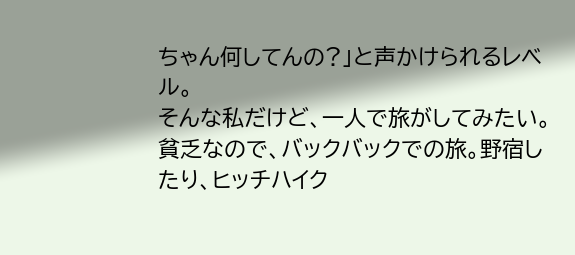ちゃん何してんの?」と声かけられるレベル。
そんな私だけど、一人で旅がしてみたい。
貧乏なので、バックバックでの旅。野宿したり、ヒッチハイク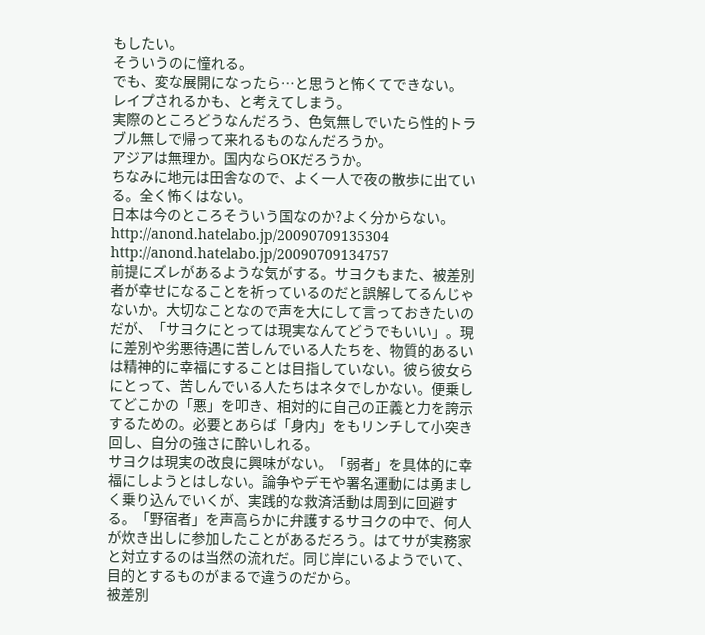もしたい。
そういうのに憧れる。
でも、変な展開になったら…と思うと怖くてできない。
レイプされるかも、と考えてしまう。
実際のところどうなんだろう、色気無しでいたら性的トラブル無しで帰って来れるものなんだろうか。
アジアは無理か。国内ならOKだろうか。
ちなみに地元は田舎なので、よく一人で夜の散歩に出ている。全く怖くはない。
日本は今のところそういう国なのか?よく分からない。
http://anond.hatelabo.jp/20090709135304
http://anond.hatelabo.jp/20090709134757
前提にズレがあるような気がする。サヨクもまた、被差別者が幸せになることを祈っているのだと誤解してるんじゃないか。大切なことなので声を大にして言っておきたいのだが、「サヨクにとっては現実なんてどうでもいい」。現に差別や劣悪待遇に苦しんでいる人たちを、物質的あるいは精神的に幸福にすることは目指していない。彼ら彼女らにとって、苦しんでいる人たちはネタでしかない。便乗してどこかの「悪」を叩き、相対的に自己の正義と力を誇示するための。必要とあらば「身内」をもリンチして小突き回し、自分の強さに酔いしれる。
サヨクは現実の改良に興味がない。「弱者」を具体的に幸福にしようとはしない。論争やデモや署名運動には勇ましく乗り込んでいくが、実践的な救済活動は周到に回避する。「野宿者」を声高らかに弁護するサヨクの中で、何人が炊き出しに参加したことがあるだろう。はてサが実務家と対立するのは当然の流れだ。同じ岸にいるようでいて、目的とするものがまるで違うのだから。
被差別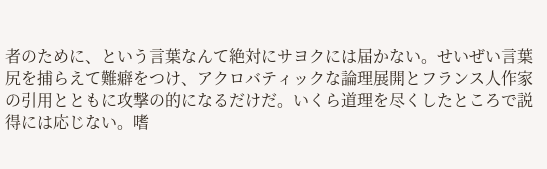者のために、という言葉なんて絶対にサヨクには届かない。せいぜい言葉尻を捕らえて難癖をつけ、アクロバティックな論理展開とフランス人作家の引用とともに攻撃の的になるだけだ。いくら道理を尽くしたところで説得には応じない。嗜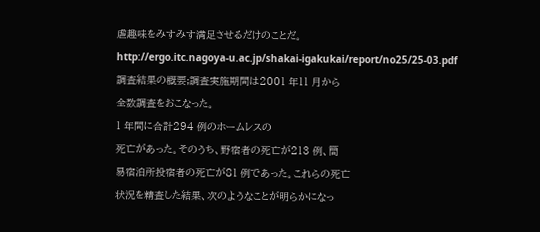虐趣味をみすみす満足させるだけのことだ。
http://ergo.itc.nagoya-u.ac.jp/shakai-igakukai/report/no25/25-03.pdf
調査結果の概要;調査実施期間は2001 年11 月から
全数調査をおこなった。
1 年間に合計294 例のホームレスの
死亡があった。そのうち、野宿者の死亡が213 例、簡
易宿泊所投宿者の死亡が81 例であった。これらの死亡
状況を精査した結果、次のようなことが明らかになっ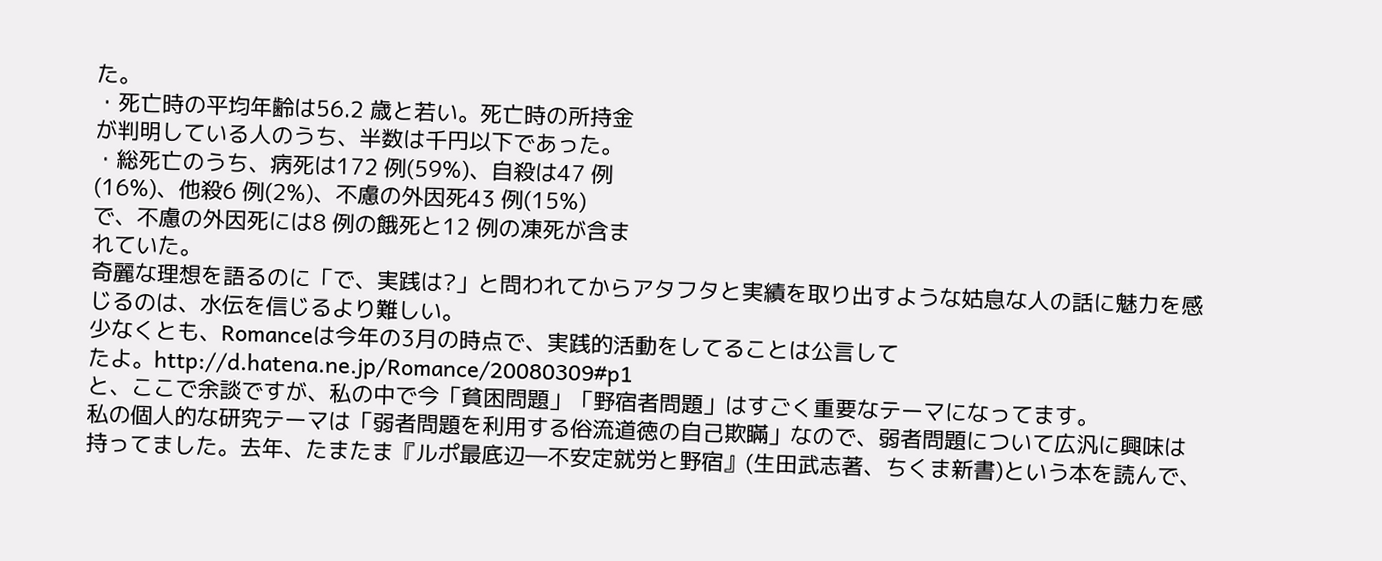た。
・死亡時の平均年齢は56.2 歳と若い。死亡時の所持金
が判明している人のうち、半数は千円以下であった。
・総死亡のうち、病死は172 例(59%)、自殺は47 例
(16%)、他殺6 例(2%)、不慮の外因死43 例(15%)
で、不慮の外因死には8 例の餓死と12 例の凍死が含ま
れていた。
奇麗な理想を語るのに「で、実践は?」と問われてからアタフタと実績を取り出すような姑息な人の話に魅力を感じるのは、水伝を信じるより難しい。
少なくとも、Romanceは今年の3月の時点で、実践的活動をしてることは公言して
たよ。http://d.hatena.ne.jp/Romance/20080309#p1
と、ここで余談ですが、私の中で今「貧困問題」「野宿者問題」はすごく重要なテーマになってます。
私の個人的な研究テーマは「弱者問題を利用する俗流道徳の自己欺瞞」なので、弱者問題について広汎に興味は持ってました。去年、たまたま『ルポ最底辺―不安定就労と野宿』(生田武志著、ちくま新書)という本を読んで、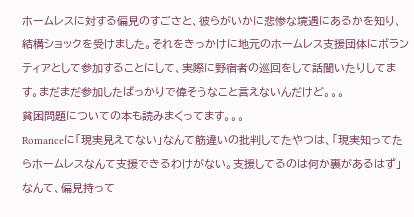ホームレスに対する偏見のすごさと、彼らがいかに悲惨な境遇にあるかを知り、結構ショックを受けました。それをきっかけに地元のホームレス支援団体にボランティアとして参加することにして、実際に野宿者の巡回をして話聞いたりしてます。まだまだ参加したばっかりで偉そうなこと言えないんだけど。。。
貧困問題についての本も読みまくってます。。。
Romanceに「現実見えてない」なんて筋違いの批判してたやつは、「現実知ってたらホームレスなんて支援できるわけがない。支援してるのは何か裏があるはず」なんて、偏見持って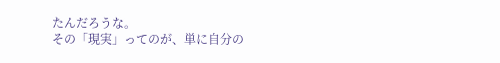たんだろうな。
その「現実」ってのが、単に自分の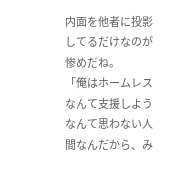内面を他者に投影してるだけなのが惨めだね。
「俺はホームレスなんて支援しようなんて思わない人間なんだから、み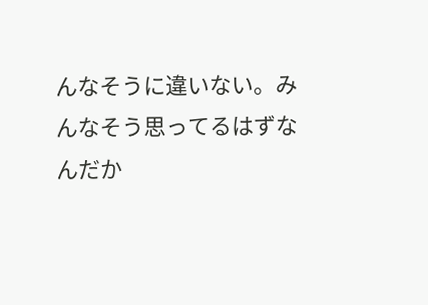んなそうに違いない。みんなそう思ってるはずなんだか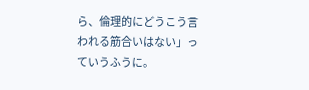ら、倫理的にどうこう言われる筋合いはない」っていうふうに。